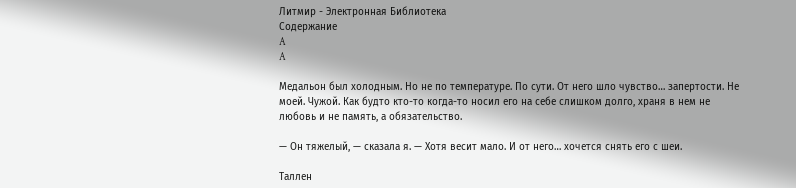Литмир - Электронная Библиотека
Содержание
A
A

Медальон был холодным. Но не по температуре. По сути. От него шло чувство… запертости. Не моей. Чужой. Как будто кто-то когда-то носил его на себе слишком долго, храня в нем не любовь и не память, а обязательство.

— Он тяжелый, — сказала я. — Хотя весит мало. И от него… хочется снять его с шеи.

Таллен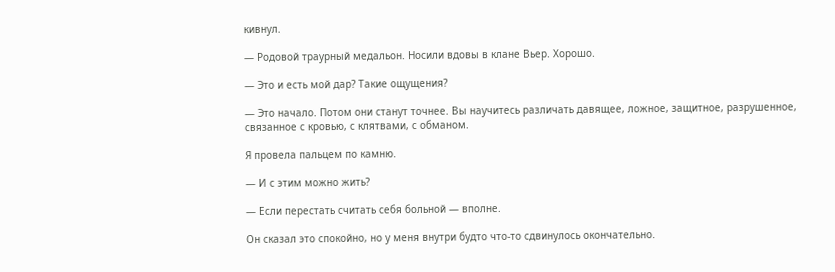кивнул.

— Родовой траурный медальон. Носили вдовы в клане Вьер. Хорошо.

— Это и есть мой дар? Такие ощущения?

— Это начало. Потом они станут точнее. Вы научитесь различать давящее, ложное, защитное, разрушенное, связанное с кровью, с клятвами, с обманом.

Я провела пальцем по камню.

— И с этим можно жить?

— Если перестать считать себя больной — вполне.

Он сказал это спокойно, но у меня внутри будто что-то сдвинулось окончательно.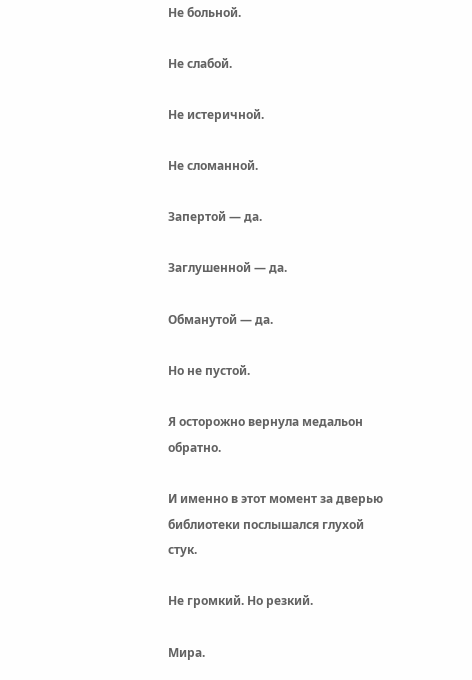Не больной.

Не слабой.

Не истеричной.

Не сломанной.

Запертой — да.

Заглушенной — да.

Обманутой — да.

Но не пустой.

Я осторожно вернула медальон обратно.

И именно в этот момент за дверью библиотеки послышался глухой стук.

Не громкий. Но резкий.

Мира.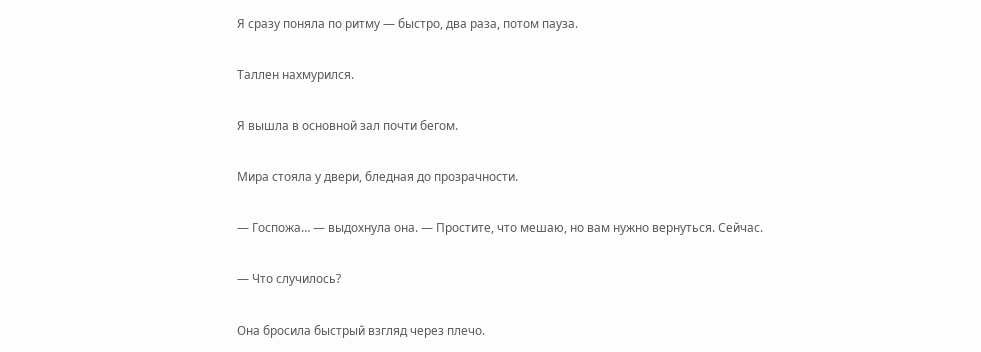Я сразу поняла по ритму — быстро, два раза, потом пауза.

Таллен нахмурился.

Я вышла в основной зал почти бегом.

Мира стояла у двери, бледная до прозрачности.

— Госпожа… — выдохнула она. — Простите, что мешаю, но вам нужно вернуться. Сейчас.

— Что случилось?

Она бросила быстрый взгляд через плечо.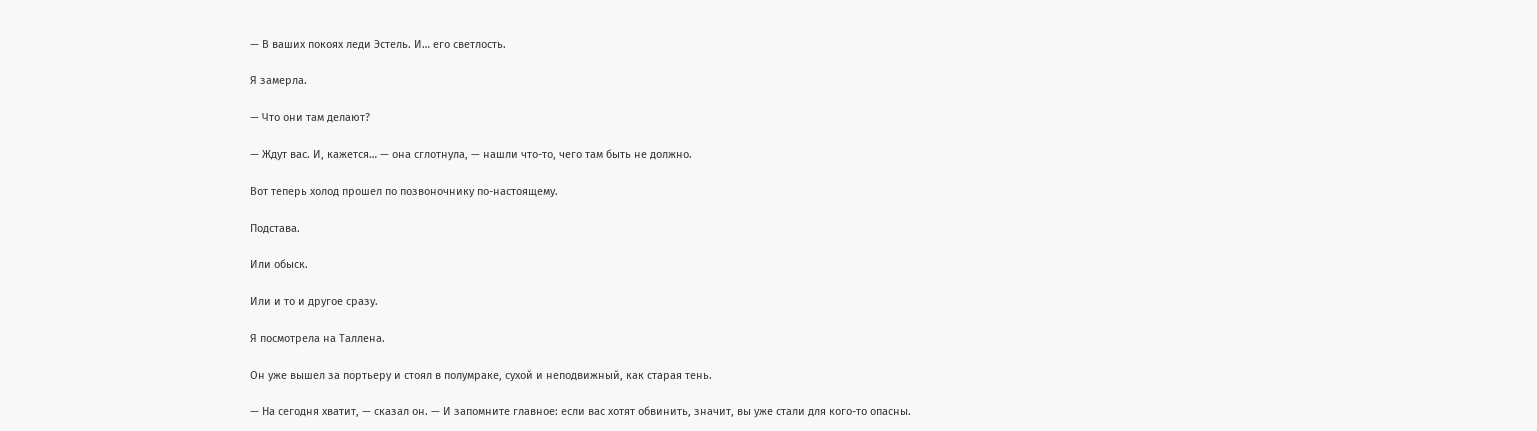— В ваших покоях леди Эстель. И… его светлость.

Я замерла.

— Что они там делают?

— Ждут вас. И, кажется… — она сглотнула, — нашли что-то, чего там быть не должно.

Вот теперь холод прошел по позвоночнику по-настоящему.

Подстава.

Или обыск.

Или и то и другое сразу.

Я посмотрела на Таллена.

Он уже вышел за портьеру и стоял в полумраке, сухой и неподвижный, как старая тень.

— На сегодня хватит, — сказал он. — И запомните главное: если вас хотят обвинить, значит, вы уже стали для кого-то опасны.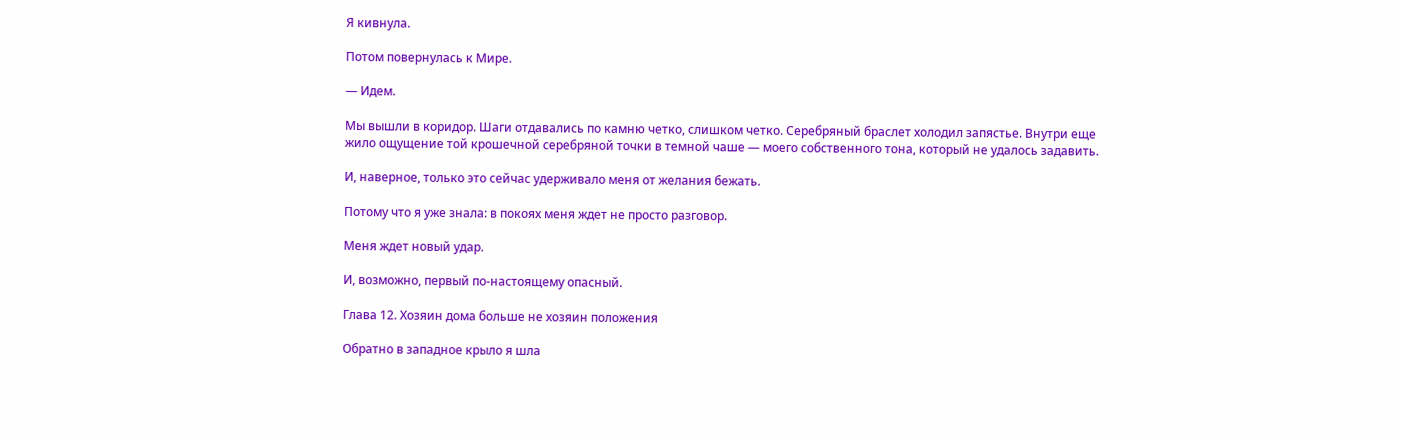Я кивнула.

Потом повернулась к Мире.

— Идем.

Мы вышли в коридор. Шаги отдавались по камню четко, слишком четко. Серебряный браслет холодил запястье. Внутри еще жило ощущение той крошечной серебряной точки в темной чаше — моего собственного тона, который не удалось задавить.

И, наверное, только это сейчас удерживало меня от желания бежать.

Потому что я уже знала: в покоях меня ждет не просто разговор.

Меня ждет новый удар.

И, возможно, первый по-настоящему опасный.

Глава 12. Хозяин дома больше не хозяин положения

Обратно в западное крыло я шла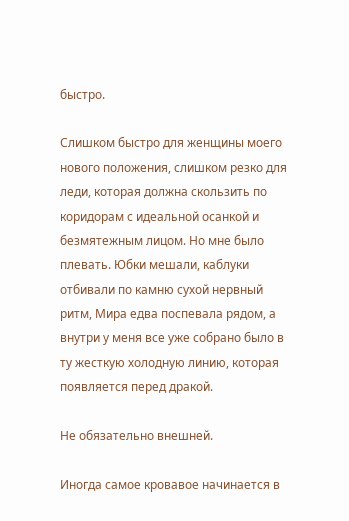быстро.

Слишком быстро для женщины моего нового положения, слишком резко для леди, которая должна скользить по коридорам с идеальной осанкой и безмятежным лицом. Но мне было плевать. Юбки мешали, каблуки отбивали по камню сухой нервный ритм, Мира едва поспевала рядом, а внутри у меня все уже собрано было в ту жесткую холодную линию, которая появляется перед дракой.

Не обязательно внешней.

Иногда самое кровавое начинается в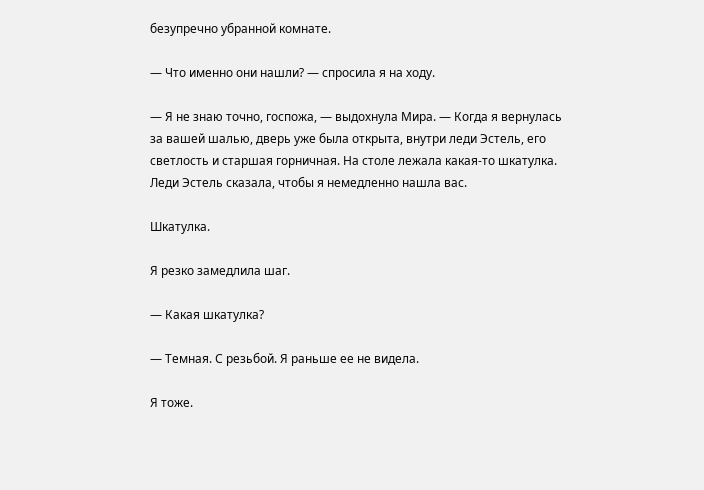безупречно убранной комнате.

— Что именно они нашли? — спросила я на ходу.

— Я не знаю точно, госпожа, — выдохнула Мира. — Когда я вернулась за вашей шалью, дверь уже была открыта, внутри леди Эстель, его светлость и старшая горничная. На столе лежала какая-то шкатулка. Леди Эстель сказала, чтобы я немедленно нашла вас.

Шкатулка.

Я резко замедлила шаг.

— Какая шкатулка?

— Темная. С резьбой. Я раньше ее не видела.

Я тоже.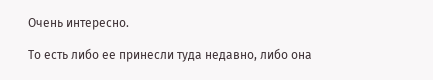Очень интересно.

То есть либо ее принесли туда недавно, либо она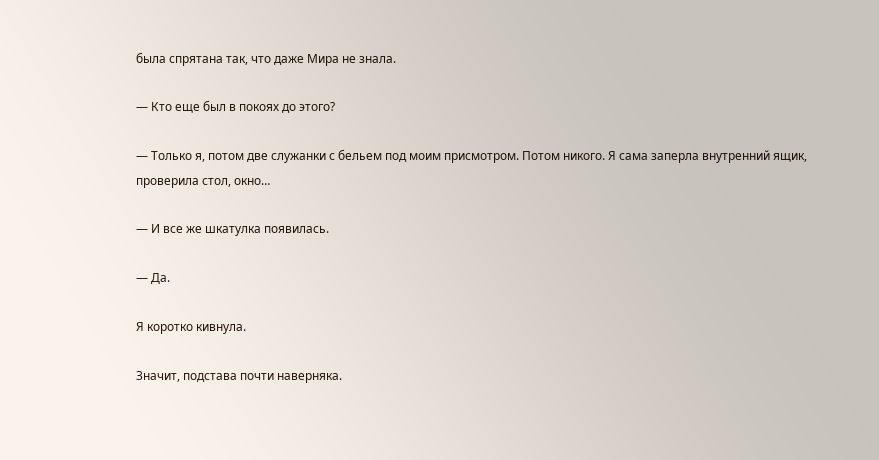была спрятана так, что даже Мира не знала.

— Кто еще был в покоях до этого?

— Только я, потом две служанки с бельем под моим присмотром. Потом никого. Я сама заперла внутренний ящик, проверила стол, окно…

— И все же шкатулка появилась.

— Да.

Я коротко кивнула.

Значит, подстава почти наверняка.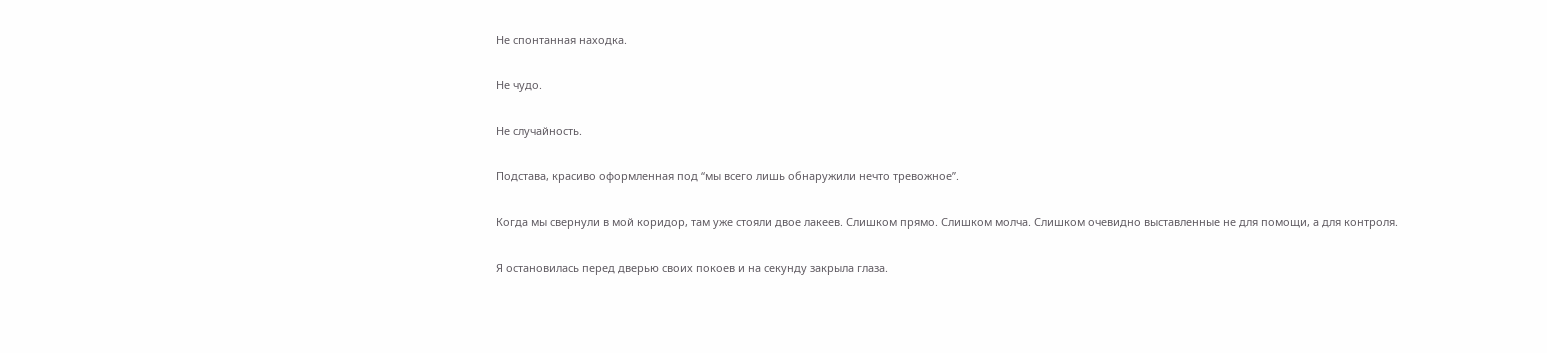Не спонтанная находка.

Не чудо.

Не случайность.

Подстава, красиво оформленная под “мы всего лишь обнаружили нечто тревожное”.

Когда мы свернули в мой коридор, там уже стояли двое лакеев. Слишком прямо. Слишком молча. Слишком очевидно выставленные не для помощи, а для контроля.

Я остановилась перед дверью своих покоев и на секунду закрыла глаза.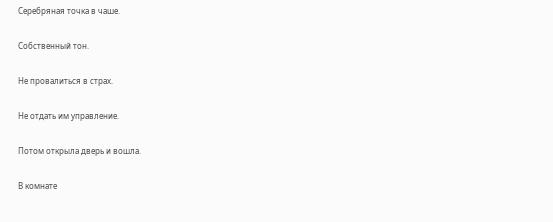Серебряная точка в чаше.

Собственный тон.

Не провалиться в страх.

Не отдать им управление.

Потом открыла дверь и вошла.

В комнате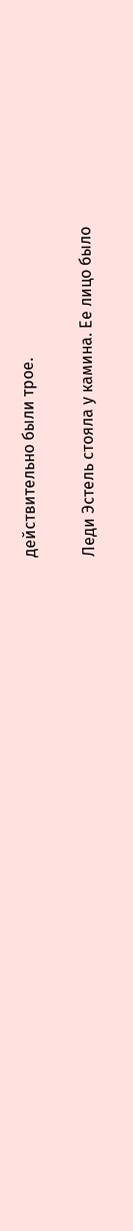действительно были трое.

Леди Эстель стояла у камина. Ее лицо было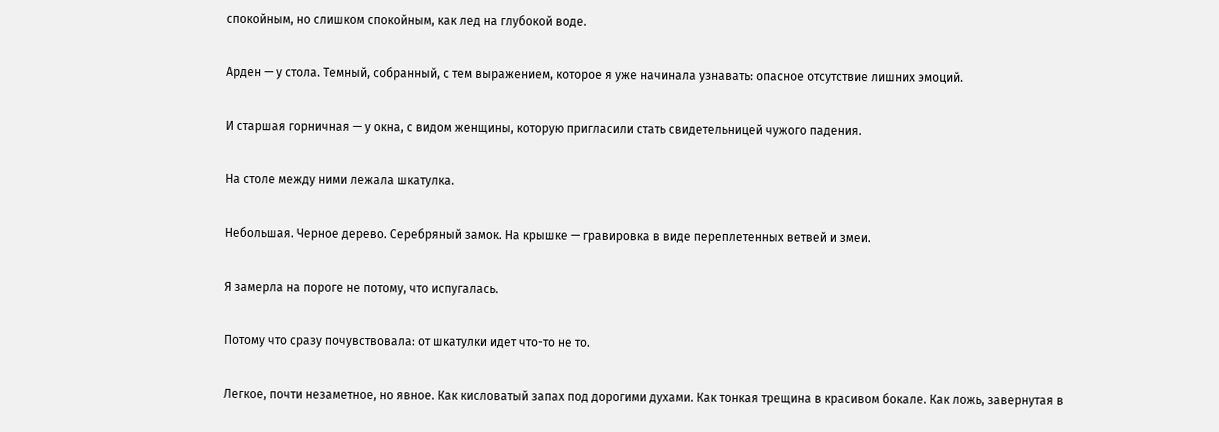спокойным, но слишком спокойным, как лед на глубокой воде.

Арден — у стола. Темный, собранный, с тем выражением, которое я уже начинала узнавать: опасное отсутствие лишних эмоций.

И старшая горничная — у окна, с видом женщины, которую пригласили стать свидетельницей чужого падения.

На столе между ними лежала шкатулка.

Небольшая. Черное дерево. Серебряный замок. На крышке — гравировка в виде переплетенных ветвей и змеи.

Я замерла на пороге не потому, что испугалась.

Потому что сразу почувствовала: от шкатулки идет что-то не то.

Легкое, почти незаметное, но явное. Как кисловатый запах под дорогими духами. Как тонкая трещина в красивом бокале. Как ложь, завернутая в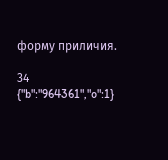форму приличия.

34
{"b":"964361","o":1}